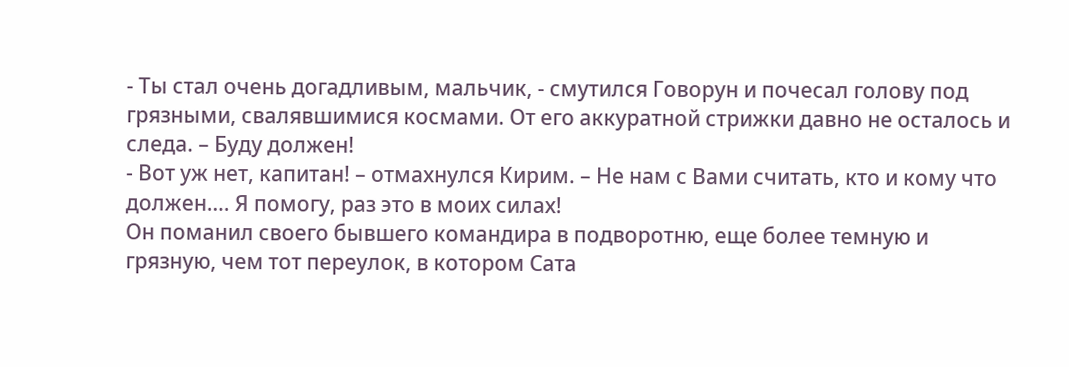- Ты стал очень догадливым, мальчик, - смутился Говорун и почесал голову под грязными, свалявшимися космами. От его аккуратной стрижки давно не осталось и следа. – Буду должен!
- Вот уж нет, капитан! – отмахнулся Кирим. – Не нам с Вами считать, кто и кому что должен…. Я помогу, раз это в моих силах!
Он поманил своего бывшего командира в подворотню, еще более темную и грязную, чем тот переулок, в котором Сата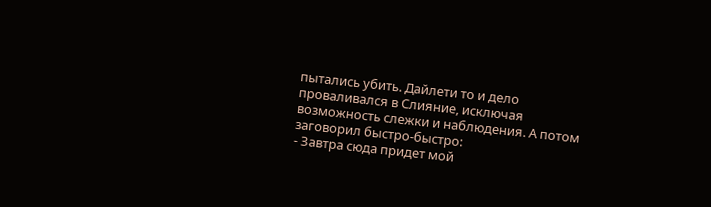пытались убить. Дайлети то и дело проваливался в Слияние, исключая возможность слежки и наблюдения. А потом заговорил быстро-быстро:
- Завтра сюда придет мой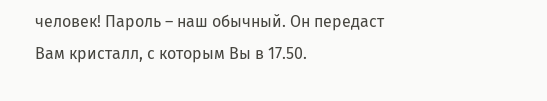человек! Пароль – наш обычный. Он передаст Вам кристалл, с которым Вы в 17.50.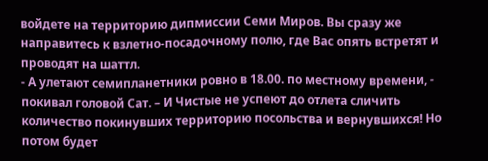войдете на территорию дипмиссии Семи Миров. Вы сразу же направитесь к взлетно-посадочному полю, где Вас опять встретят и проводят на шаттл.
- А улетают семипланетники ровно в 18.00. по местному времени, - покивал головой Сат. – И Чистые не успеют до отлета сличить количество покинувших территорию посольства и вернувшихся! Но потом будет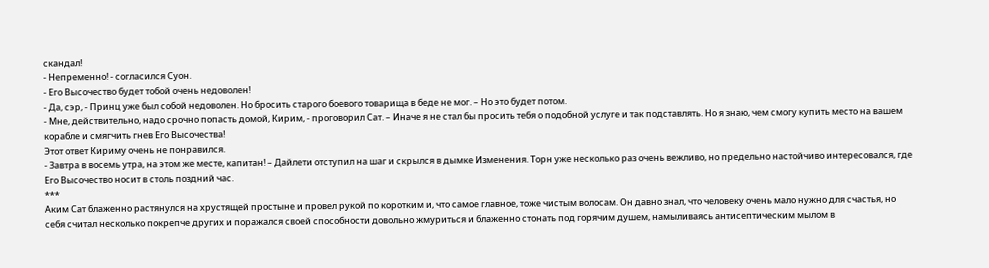скандал!
- Непременно! - согласился Суон.
- Его Высочество будет тобой очень недоволен!
- Да, сэр, - Принц уже был собой недоволен. Но бросить старого боевого товарища в беде не мог. – Но это будет потом.
- Мне, действительно, надо срочно попасть домой, Кирим, - проговорил Сат. – Иначе я не стал бы просить тебя о подобной услуге и так подставлять. Но я знаю, чем смогу купить место на вашем корабле и смягчить гнев Его Высочества!
Этот ответ Кириму очень не понравился.
- Завтра в восемь утра, на этом же месте, капитан! – Дайлети отступил на шаг и скрылся в дымке Изменения. Торн уже несколько раз очень вежливо, но предельно настойчиво интересовался, где Его Высочество носит в столь поздний час.
***
Аким Сат блаженно растянулся на хрустящей простыне и провел рукой по коротким и, что самое главное, тоже чистым волосам. Он давно знал, что человеку очень мало нужно для счастья, но себя считал несколько покрепче других и поражался своей способности довольно жмуриться и блаженно стонать под горячим душем, намыливаясь антисептическим мылом в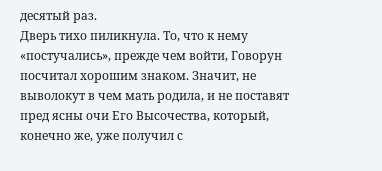десятый раз.
Дверь тихо пиликнула. То, что к нему «постучались», прежде чем войти, Говорун посчитал хорошим знаком. Значит, не выволокут в чем мать родила, и не поставят пред ясны очи Его Высочества, который, конечно же, уже получил с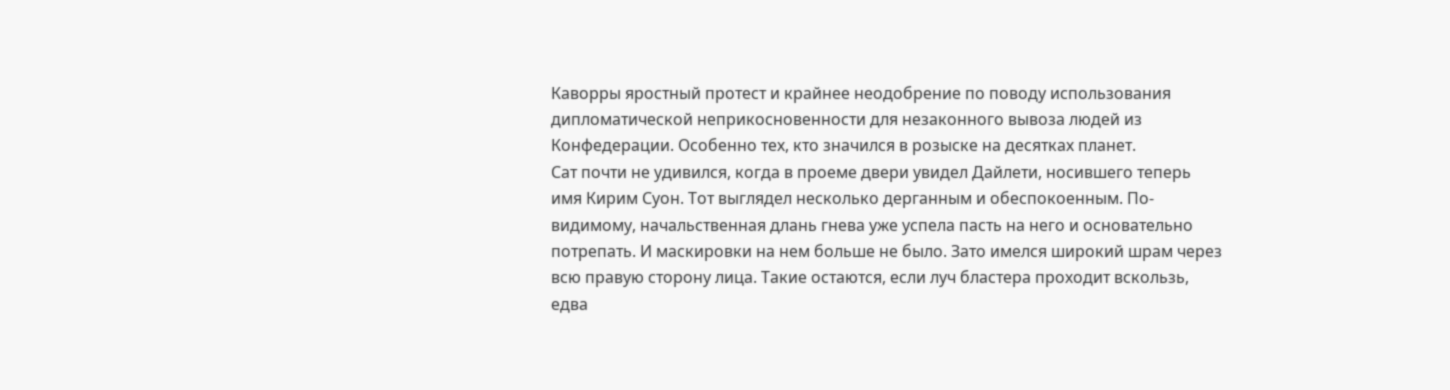Каворры яростный протест и крайнее неодобрение по поводу использования дипломатической неприкосновенности для незаконного вывоза людей из Конфедерации. Особенно тех, кто значился в розыске на десятках планет.
Сат почти не удивился, когда в проеме двери увидел Дайлети, носившего теперь имя Кирим Суон. Тот выглядел несколько дерганным и обеспокоенным. По-видимому, начальственная длань гнева уже успела пасть на него и основательно потрепать. И маскировки на нем больше не было. Зато имелся широкий шрам через всю правую сторону лица. Такие остаются, если луч бластера проходит вскользь, едва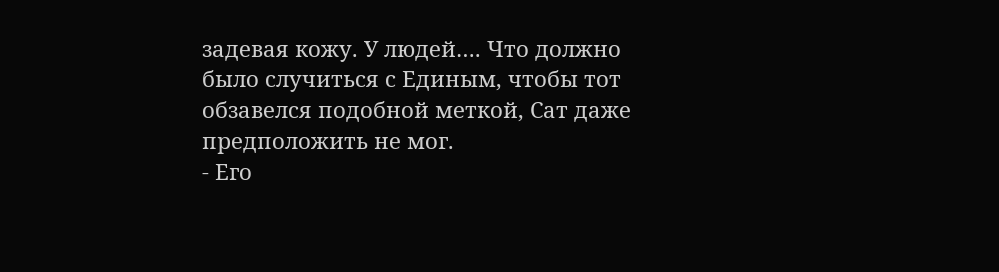задевая кожу. У людей…. Что должно было случиться с Единым, чтобы тот обзавелся подобной меткой, Сат даже предположить не мог.
- Его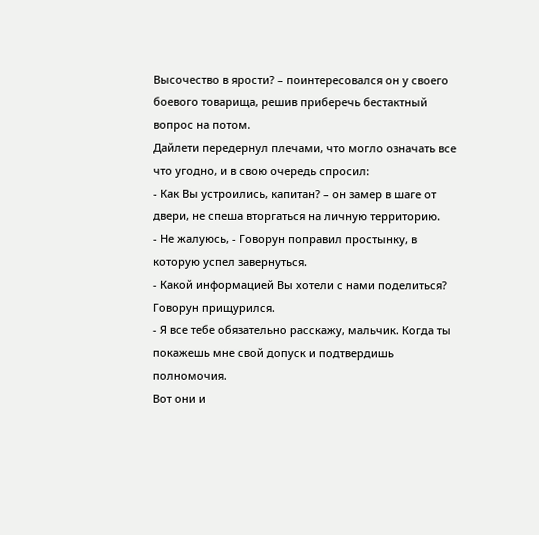Высочество в ярости? – поинтересовался он у своего боевого товарища, решив приберечь бестактный вопрос на потом.
Дайлети передернул плечами, что могло означать все что угодно, и в свою очередь спросил:
- Как Вы устроились, капитан? – он замер в шаге от двери, не спеша вторгаться на личную территорию.
- Не жалуюсь, - Говорун поправил простынку, в которую успел завернуться.
- Какой информацией Вы хотели с нами поделиться?
Говорун прищурился.
- Я все тебе обязательно расскажу, мальчик. Когда ты покажешь мне свой допуск и подтвердишь полномочия.
Вот они и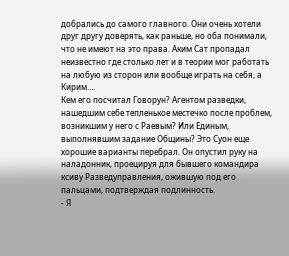добрались до самого главного. Они очень хотели друг другу доверять, как раньше, но оба понимали, что не имеют на это права. Аким Сат пропадал неизвестно где столько лет и в теории мог работать на любую из сторон или вообще играть на себя, а Кирим….
Кем его посчитал Говорун? Агентом разведки, нашедшим себе тепленькое местечко после проблем, возникшим у него с Раевым? Или Единым, выполнявшим задание Общины? Это Суон еще хорошие варианты перебрал. Он опустил руку на наладонник, проецируя для бывшего командира ксиву Разведуправления, ожившую под его пальцами, подтверждая подлинность.
- Я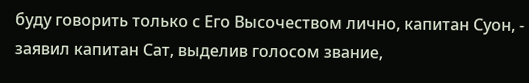буду говорить только с Его Высочеством лично, капитан Суон, - заявил капитан Сат, выделив голосом звание,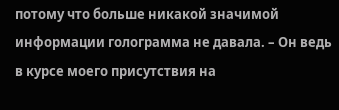потому что больше никакой значимой информации голограмма не давала. – Он ведь в курсе моего присутствия на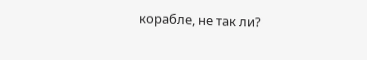корабле, не так ли?